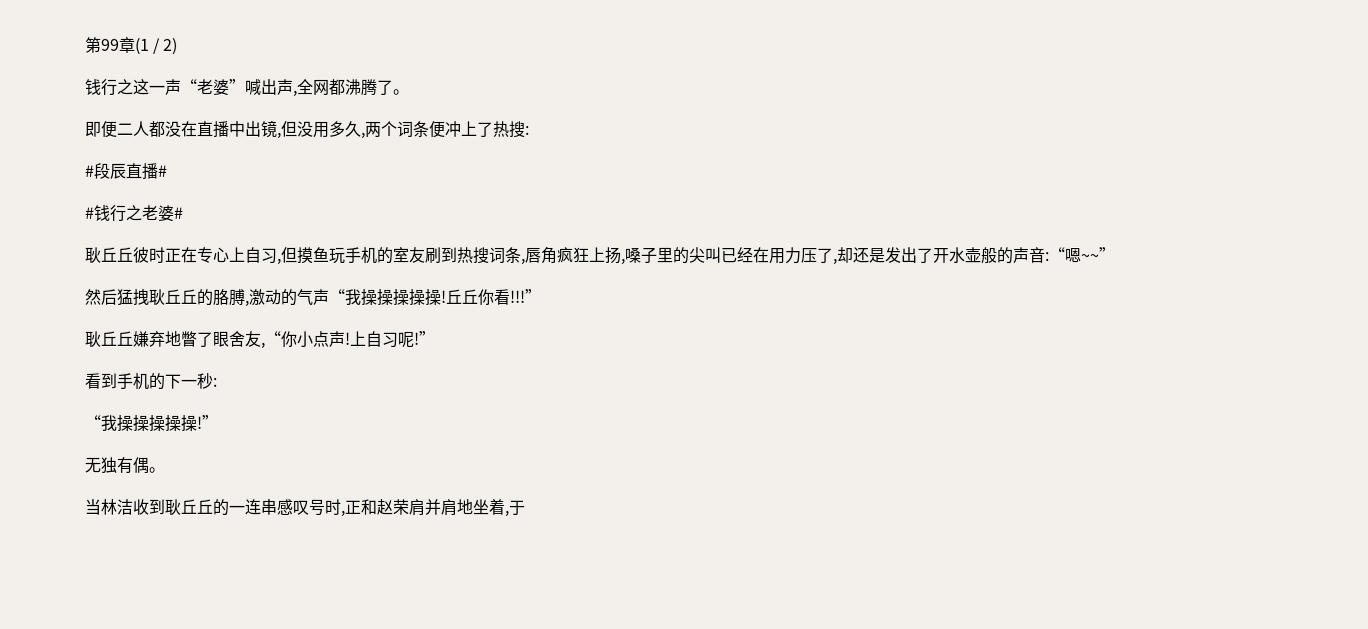第99章(1 / 2)

钱行之这一声“老婆”喊出声,全网都沸腾了。

即便二人都没在直播中出镜,但没用多久,两个词条便冲上了热搜:

#段辰直播#

#钱行之老婆#

耿丘丘彼时正在专心上自习,但摸鱼玩手机的室友刷到热搜词条,唇角疯狂上扬,嗓子里的尖叫已经在用力压了,却还是发出了开水壶般的声音:“嗯~~”

然后猛拽耿丘丘的胳膊,激动的气声“我操操操操操!丘丘你看!!!”

耿丘丘嫌弃地瞥了眼舍友,“你小点声!上自习呢!”

看到手机的下一秒:

“我操操操操操!”

无独有偶。

当林洁收到耿丘丘的一连串感叹号时,正和赵荣肩并肩地坐着,于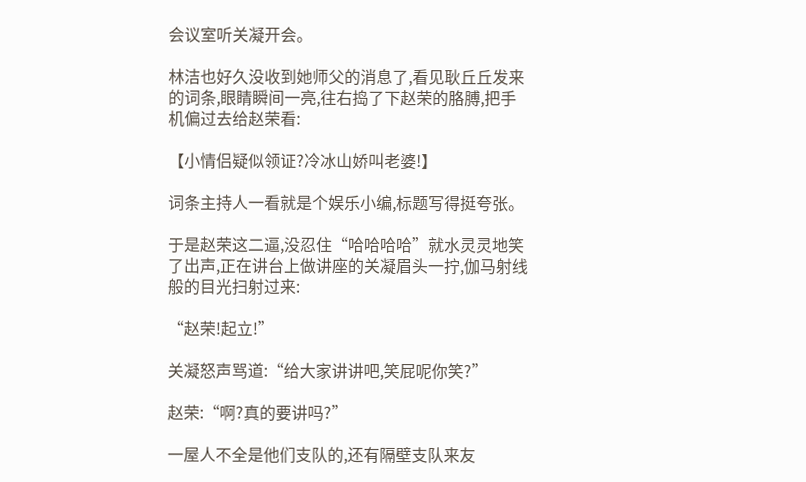会议室听关凝开会。

林洁也好久没收到她师父的消息了,看见耿丘丘发来的词条,眼睛瞬间一亮,往右捣了下赵荣的胳膊,把手机偏过去给赵荣看:

【小情侣疑似领证?冷冰山娇叫老婆!】

词条主持人一看就是个娱乐小编,标题写得挺夸张。

于是赵荣这二逼,没忍住“哈哈哈哈”就水灵灵地笑了出声,正在讲台上做讲座的关凝眉头一拧,伽马射线般的目光扫射过来:

“赵荣!起立!”

关凝怒声骂道:“给大家讲讲吧,笑屁呢你笑?”

赵荣:“啊?真的要讲吗?”

一屋人不全是他们支队的,还有隔壁支队来友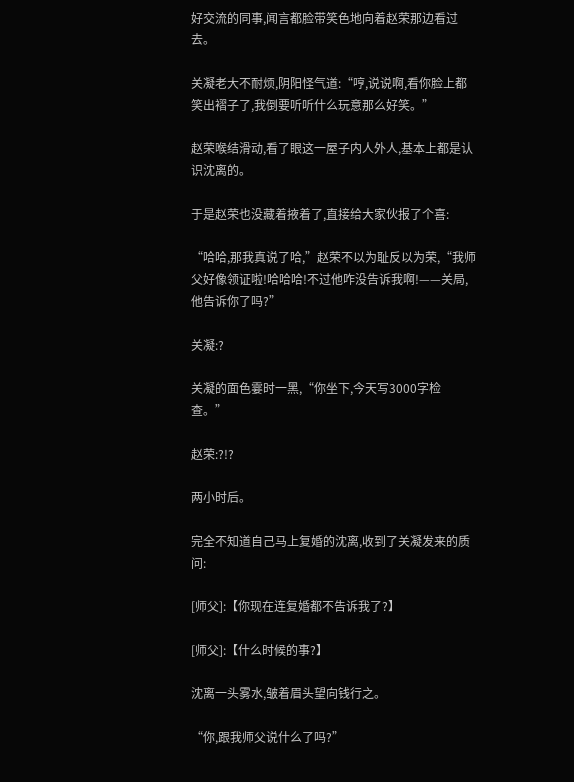好交流的同事,闻言都脸带笑色地向着赵荣那边看过去。

关凝老大不耐烦,阴阳怪气道:“哼,说说啊,看你脸上都笑出褶子了,我倒要听听什么玩意那么好笑。”

赵荣喉结滑动,看了眼这一屋子内人外人,基本上都是认识沈离的。

于是赵荣也没藏着掖着了,直接给大家伙报了个喜:

“哈哈,那我真说了哈,”赵荣不以为耻反以为荣,“我师父好像领证啦!哈哈哈!不过他咋没告诉我啊!——关局,他告诉你了吗?”

关凝:?

关凝的面色霎时一黑,“你坐下,今天写3000字检查。”

赵荣:?!?

两小时后。

完全不知道自己马上复婚的沈离,收到了关凝发来的质问:

[师父]:【你现在连复婚都不告诉我了?】

[师父]:【什么时候的事?】

沈离一头雾水,皱着眉头望向钱行之。

“你,跟我师父说什么了吗?”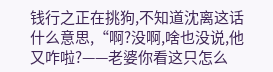钱行之正在挑狗,不知道沈离这话什么意思,“啊?没啊,啥也没说,他又咋啦?——老婆你看这只怎么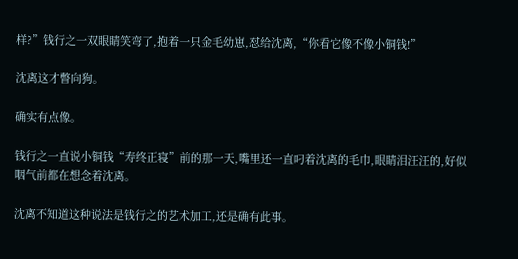样?”钱行之一双眼睛笑弯了,抱着一只金毛幼崽,怼给沈离,“你看它像不像小铜钱!”

沈离这才瞥向狗。

确实有点像。

钱行之一直说小铜钱“寿终正寝”前的那一天,嘴里还一直叼着沈离的毛巾,眼睛泪汪汪的,好似咽气前都在想念着沈离。

沈离不知道这种说法是钱行之的艺术加工,还是确有此事。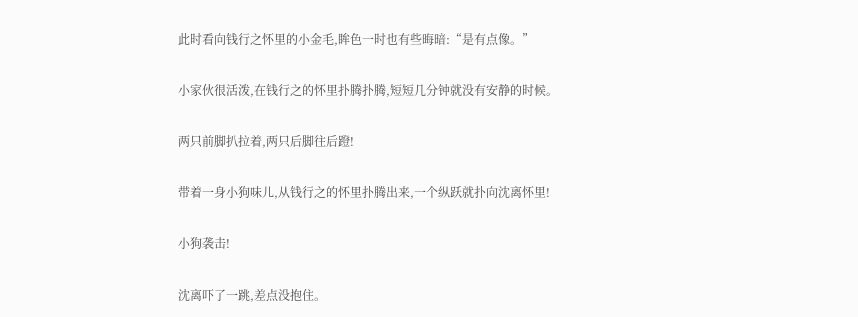此时看向钱行之怀里的小金毛,眸色一时也有些晦暗:“是有点像。”

小家伙很活泼,在钱行之的怀里扑腾扑腾,短短几分钟就没有安静的时候。

两只前脚扒拉着,两只后脚往后蹬!

带着一身小狗味儿,从钱行之的怀里扑腾出来,一个纵跃就扑向沈离怀里!

小狗袭击!

沈离吓了一跳,差点没抱住。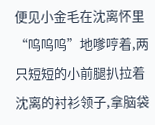便见小金毛在沈离怀里“呜呜呜”地嗲哼着,两只短短的小前腿扒拉着沈离的衬衫领子,拿脑袋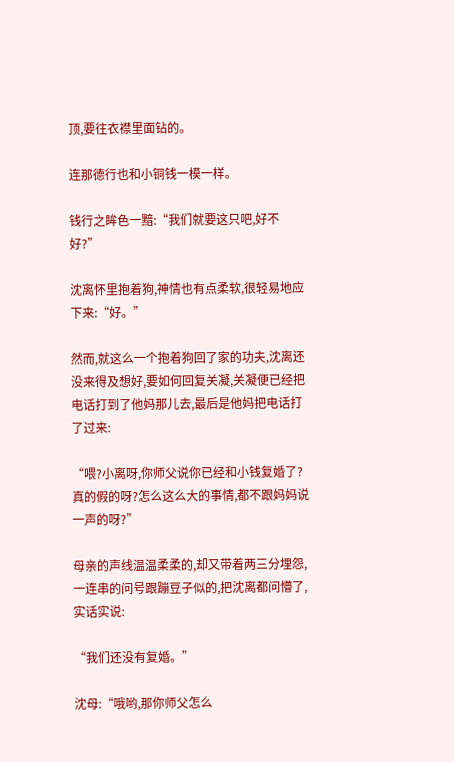顶,要往衣襟里面钻的。

连那德行也和小铜钱一模一样。

钱行之眸色一黯:“我们就要这只吧,好不好?”

沈离怀里抱着狗,神情也有点柔软,很轻易地应下来:“好。”

然而,就这么一个抱着狗回了家的功夫,沈离还没来得及想好,要如何回复关凝,关凝便已经把电话打到了他妈那儿去,最后是他妈把电话打了过来:

“喂?小离呀,你师父说你已经和小钱复婚了?真的假的呀?怎么这么大的事情,都不跟妈妈说一声的呀?”

母亲的声线温温柔柔的,却又带着两三分埋怨,一连串的问号跟蹦豆子似的,把沈离都问懵了,实话实说:

“我们还没有复婚。”

沈母:“哦哟,那你师父怎么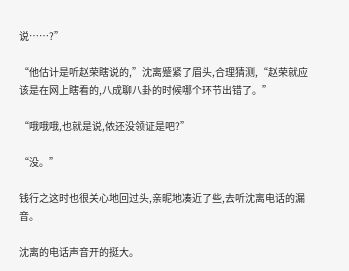说……?”

“他估计是听赵荣瞎说的,”沈离蹙紧了眉头,合理猜测,“赵荣就应该是在网上瞎看的,八成聊八卦的时候哪个环节出错了。”

“哦哦哦,也就是说,侬还没领证是吧?”

“没。”

钱行之这时也很关心地回过头,亲昵地凑近了些,去听沈离电话的漏音。

沈离的电话声音开的挺大。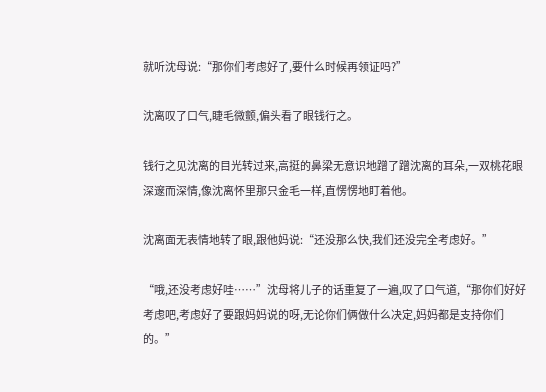就听沈母说:“那你们考虑好了,要什么时候再领证吗?”

沈离叹了口气,睫毛微颤,偏头看了眼钱行之。

钱行之见沈离的目光转过来,高挺的鼻梁无意识地蹭了蹭沈离的耳朵,一双桃花眼深邃而深情,像沈离怀里那只金毛一样,直愣愣地盯着他。

沈离面无表情地转了眼,跟他妈说:“还没那么快,我们还没完全考虑好。”

“哦,还没考虑好哇……”沈母将儿子的话重复了一遍,叹了口气道,“那你们好好考虑吧,考虑好了要跟妈妈说的呀,无论你们俩做什么决定,妈妈都是支持你们的。”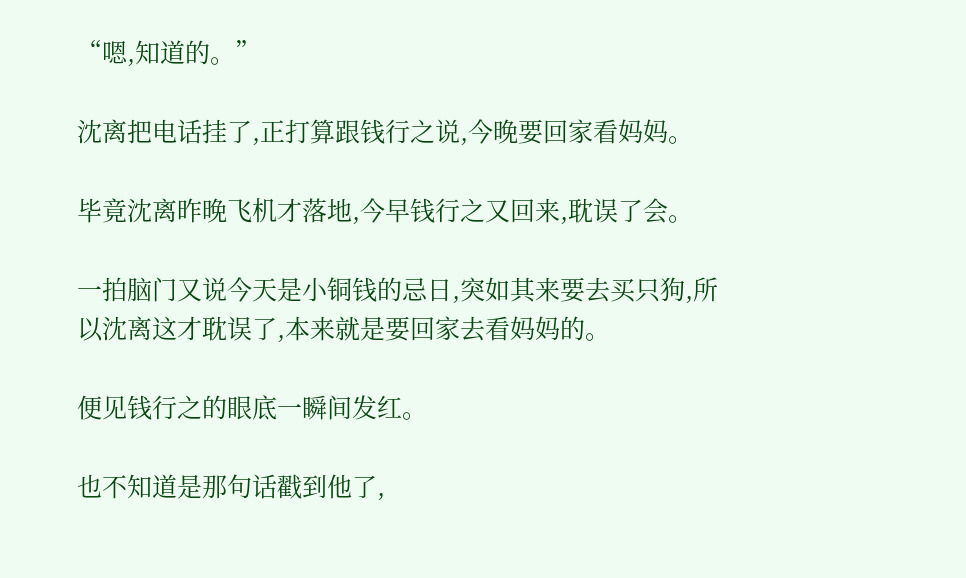“嗯,知道的。”

沈离把电话挂了,正打算跟钱行之说,今晚要回家看妈妈。

毕竟沈离昨晚飞机才落地,今早钱行之又回来,耽误了会。

一拍脑门又说今天是小铜钱的忌日,突如其来要去买只狗,所以沈离这才耽误了,本来就是要回家去看妈妈的。

便见钱行之的眼底一瞬间发红。

也不知道是那句话戳到他了,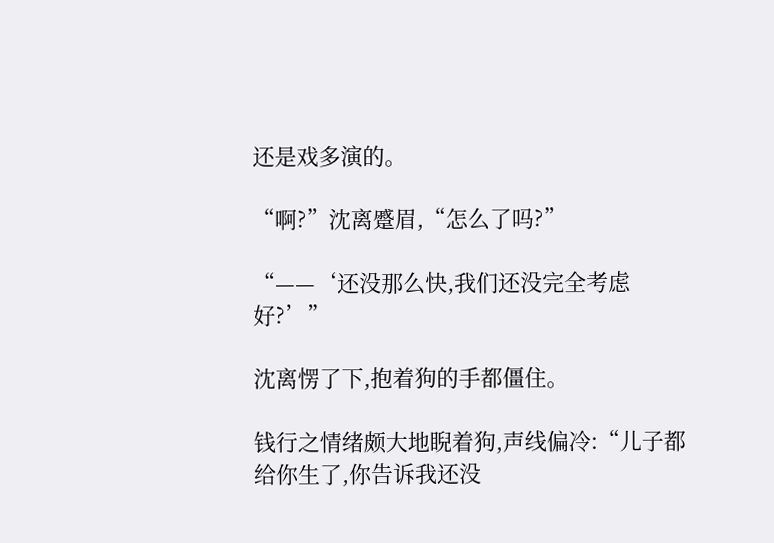还是戏多演的。

“啊?”沈离蹙眉,“怎么了吗?”

“——‘还没那么快,我们还没完全考虑好?’”

沈离愣了下,抱着狗的手都僵住。

钱行之情绪颇大地睨着狗,声线偏冷:“儿子都给你生了,你告诉我还没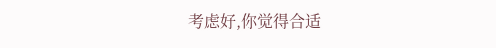考虑好,你觉得合适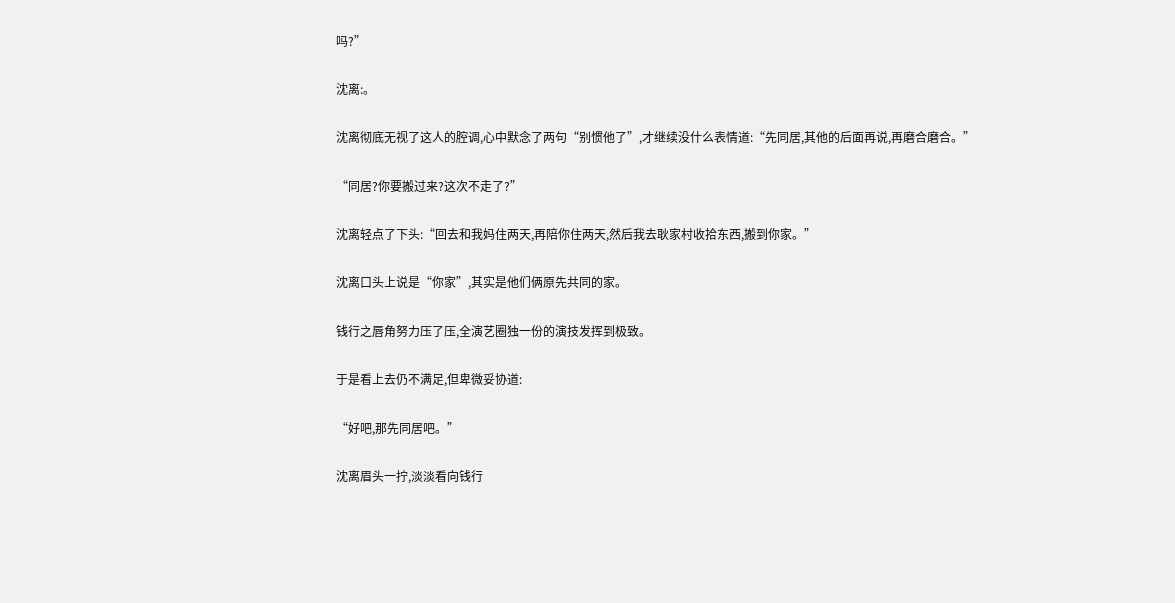吗?”

沈离:。

沈离彻底无视了这人的腔调,心中默念了两句“别惯他了”,才继续没什么表情道:“先同居,其他的后面再说,再磨合磨合。”

“同居?你要搬过来?这次不走了?”

沈离轻点了下头:“回去和我妈住两天,再陪你住两天,然后我去耿家村收拾东西,搬到你家。”

沈离口头上说是“你家”,其实是他们俩原先共同的家。

钱行之唇角努力压了压,全演艺圈独一份的演技发挥到极致。

于是看上去仍不满足,但卑微妥协道:

“好吧,那先同居吧。”

沈离眉头一拧,淡淡看向钱行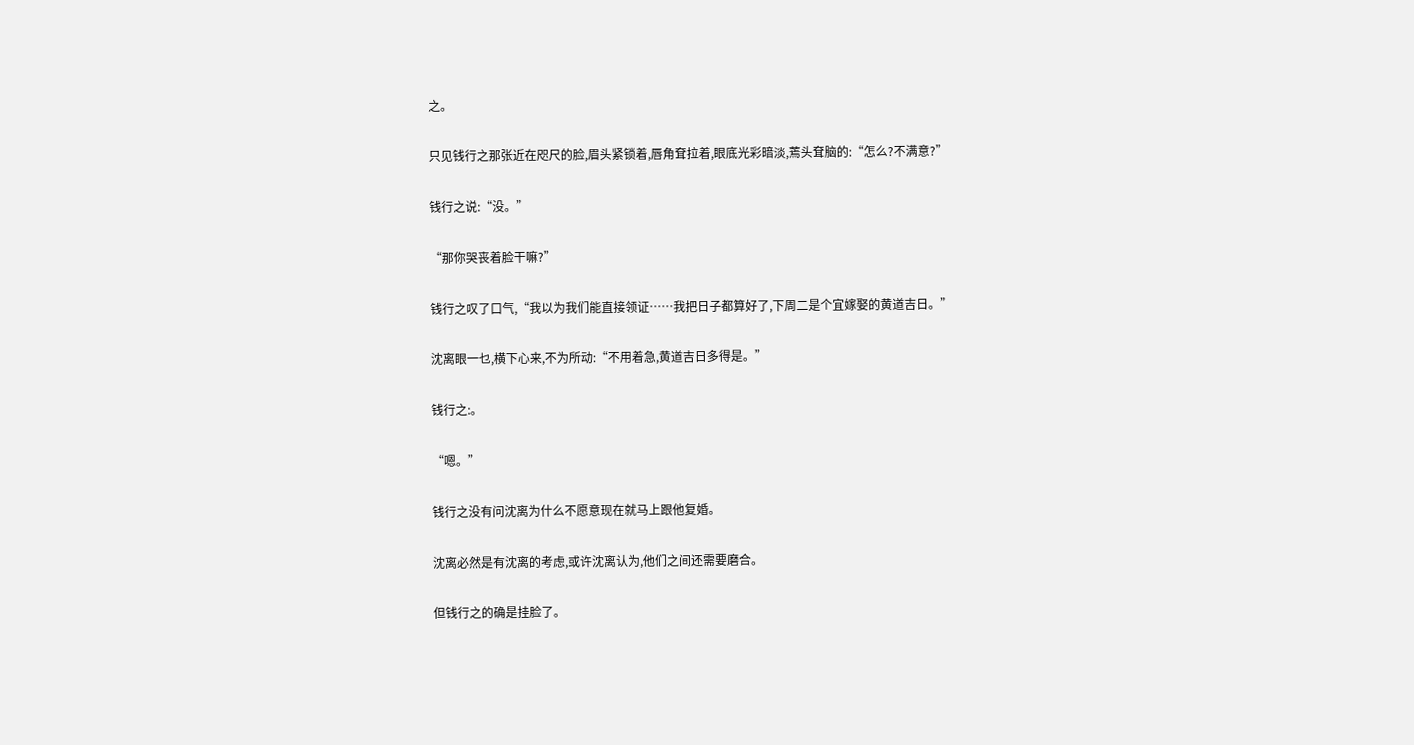之。

只见钱行之那张近在咫尺的脸,眉头紧锁着,唇角耷拉着,眼底光彩暗淡,蔫头耷脑的:“怎么?不满意?”

钱行之说:“没。”

“那你哭丧着脸干嘛?”

钱行之叹了口气,“我以为我们能直接领证……我把日子都算好了,下周二是个宜嫁娶的黄道吉日。”

沈离眼一乜,横下心来,不为所动:“不用着急,黄道吉日多得是。”

钱行之:。

“嗯。”

钱行之没有问沈离为什么不愿意现在就马上跟他复婚。

沈离必然是有沈离的考虑,或许沈离认为,他们之间还需要磨合。

但钱行之的确是挂脸了。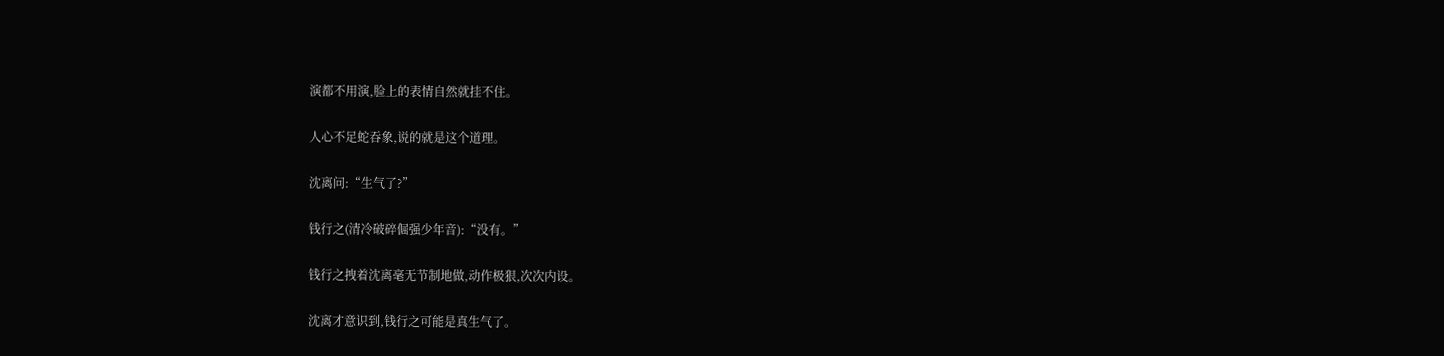演都不用演,脸上的表情自然就挂不住。

人心不足蛇吞象,说的就是这个道理。

沈离问:“生气了?”

钱行之(清冷破碎倔强少年音):“没有。”

钱行之拽着沈离毫无节制地做,动作极狠,次次内设。

沈离才意识到,钱行之可能是真生气了。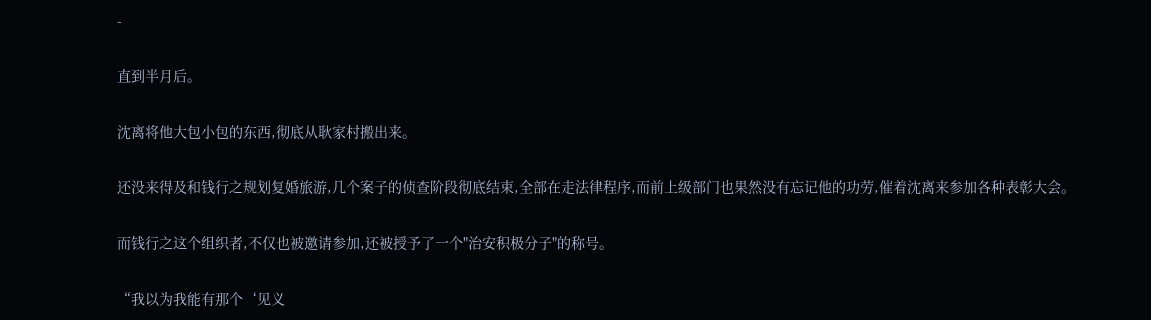-

直到半月后。

沈离将他大包小包的东西,彻底从耿家村搬出来。

还没来得及和钱行之规划复婚旅游,几个案子的侦查阶段彻底结束,全部在走法律程序,而前上级部门也果然没有忘记他的功劳,催着沈离来参加各种表彰大会。

而钱行之这个组织者,不仅也被邀请参加,还被授予了一个"治安积极分子"的称号。

“我以为我能有那个‘见义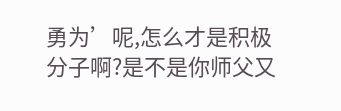勇为’呢,怎么才是积极分子啊?是不是你师父又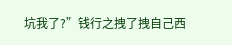坑我了?”钱行之拽了拽自己西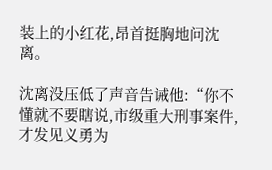装上的小红花,昂首挺胸地问沈离。

沈离没压低了声音告诫他:“你不懂就不要瞎说,市级重大刑事案件,才发见义勇为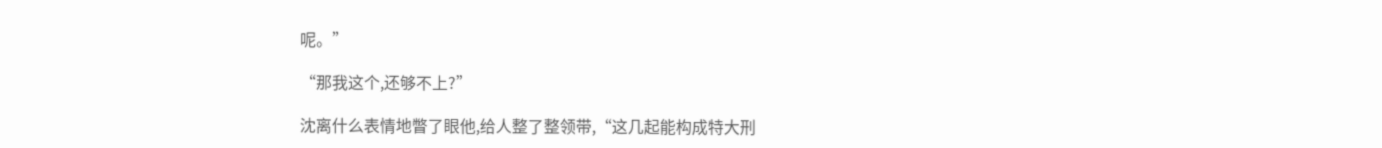呢。”

“那我这个,还够不上?”

沈离什么表情地瞥了眼他,给人整了整领带,“这几起能构成特大刑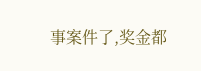事案件了,奖金都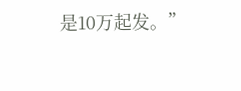是10万起发。”